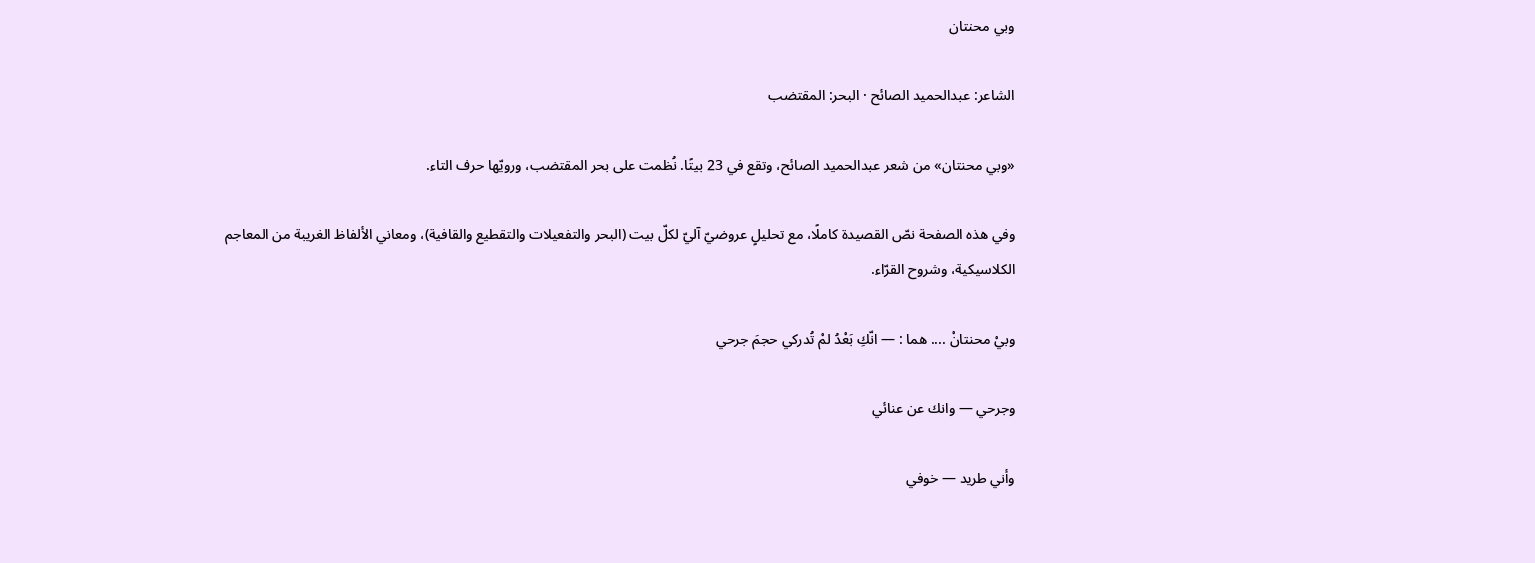وبي محنتان

الشاعر: عبدالحميد الصائح · البحر: المقتضب

«وبي محنتان» من شعر عبدالحميد الصائح، وتقع في 23 بيتًا. نُظمت على بحر المقتضب، ورويّها حرف التاء.

وفي هذه الصفحة نصّ القصيدة كاملًا، مع تحليلٍ عروضيّ آليّ لكلّ بيت (البحر والتفعيلات والتقطيع والقافية)، ومعاني الألفاظ الغريبة من المعاجم الكلاسيكية، وشروح القرّاء.

وبيْ محنتانْ .... هما : — انّكِ بَعْدُ لمْ تُدركي حجمَ جرحي

وجرحي — وانك عن عنائي

وأني طريد — خوفي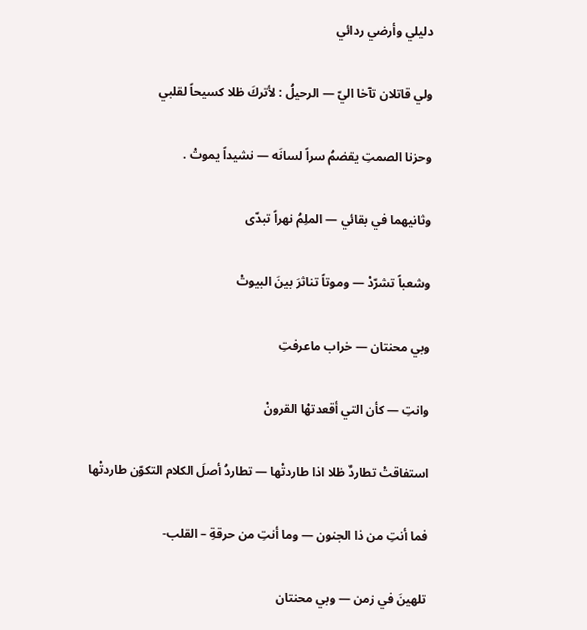دليلي وأرضي ردائي

ولي قاتلان تآخا اليّ — الرحيلُ : لأتركَ ظلا كسيحاً لقلبي

وحزنا الصمتِ يقضمُ سراً لسانَه — نشيداً يموتْ .

وثانيهما في بقائي — الملِمُ نهراً تبدّى

وشعباً تشرّدْ — وموتاً تناثرَ بينَ البيوتْ

وبي محنتان — خراب ماعرفتِ

وانتِ — كأن التي أقعدتهْا القرونْ

استفاقتْ تطاردٌ ظلا اذا طاردتْها — تطاردُ أصلَ الكلام التكوّن طاردتْها

فما أنتِ من ذا الجنون — وما أنتِ من حرقةِ – القلب-

تلهينَ في زمن — وبي محنتان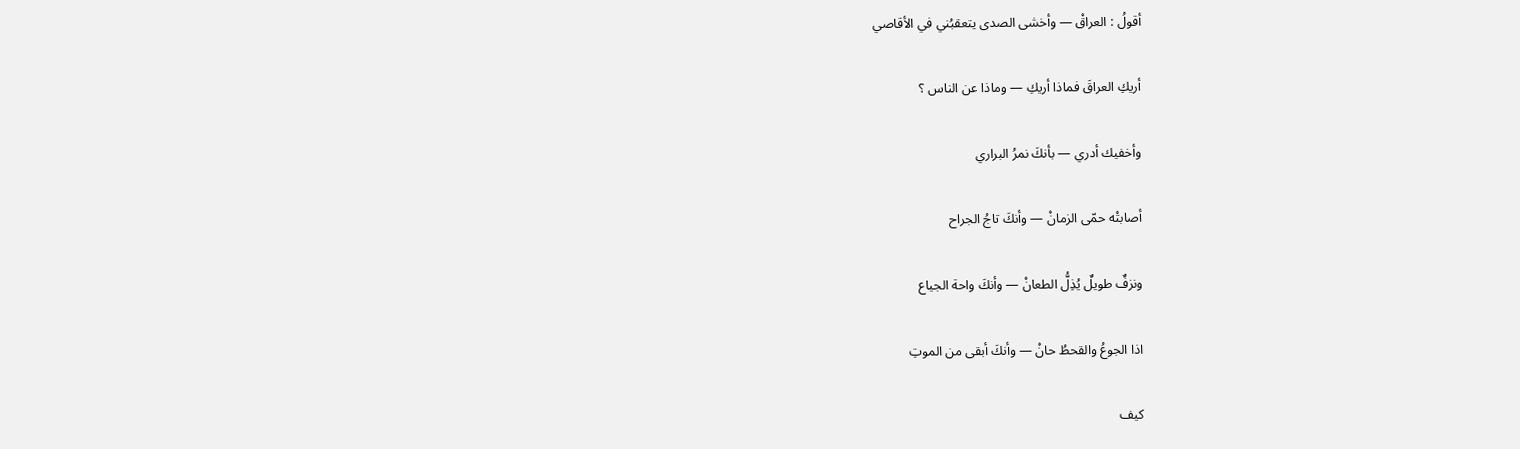أقولُ : العراقْ — وأخشى الصدى يتعقبُني في الأقاصي

أريكِ العراقَ فماذا أريكِ — وماذا عن الناس ؟

وأخفيك أدري — بأنكَ نمرُ البراري

أصابتْه حمّى الزمانْ — وأنكَ تاجُ الجراح

ونزفٌ طويلٌ يُذِلُّ الطعانْ — وأنكَ واحة الجياع

اذا الجوعُ والقحطُ حانْ — وأنكَ أبقى من الموتِ

كيف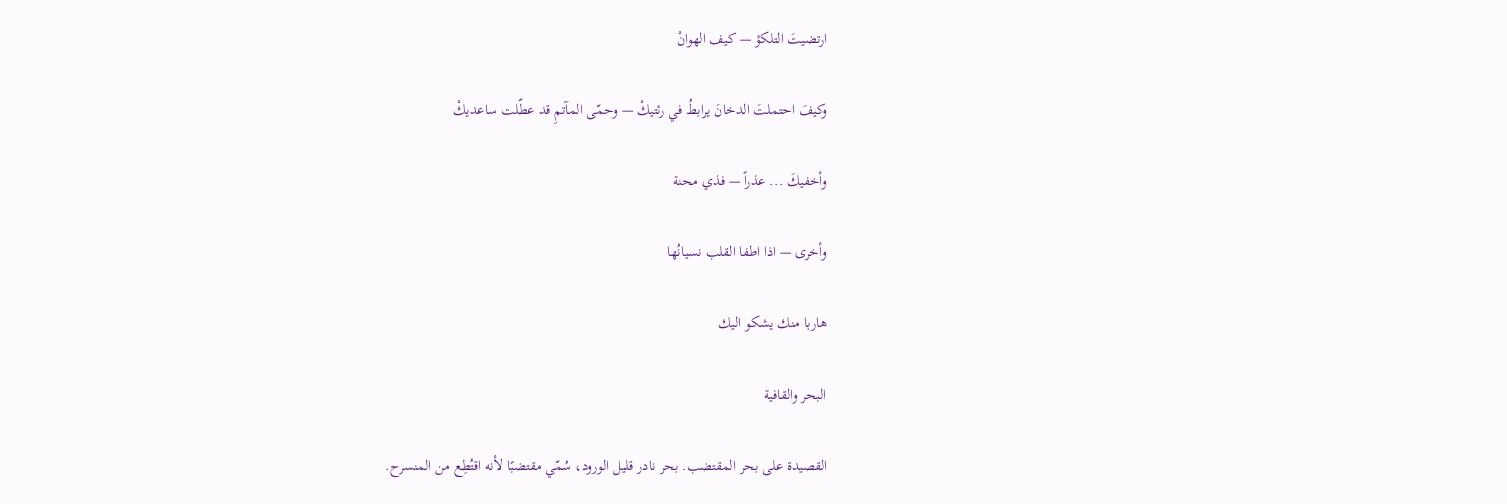ارتضيتَ التلكؤ — كيف الهوانْ

وكيفَ احتملتَ الدخانَ يرابطُ في رئتيكْ — وحمّى المآتمِ قد عطّلت ساعديكْ

وأخفيكَ ... عذراً — فذي محنة

وأخرى — اذا اطفا القلب نسيانُها

هاربا منك يشكو اليك

البحر والقافية

القصيدة على بحر المقتضب. بحر نادر قليل الورود، سُمّي مقتضبًا لأنه اقتُطِع من المنسرح.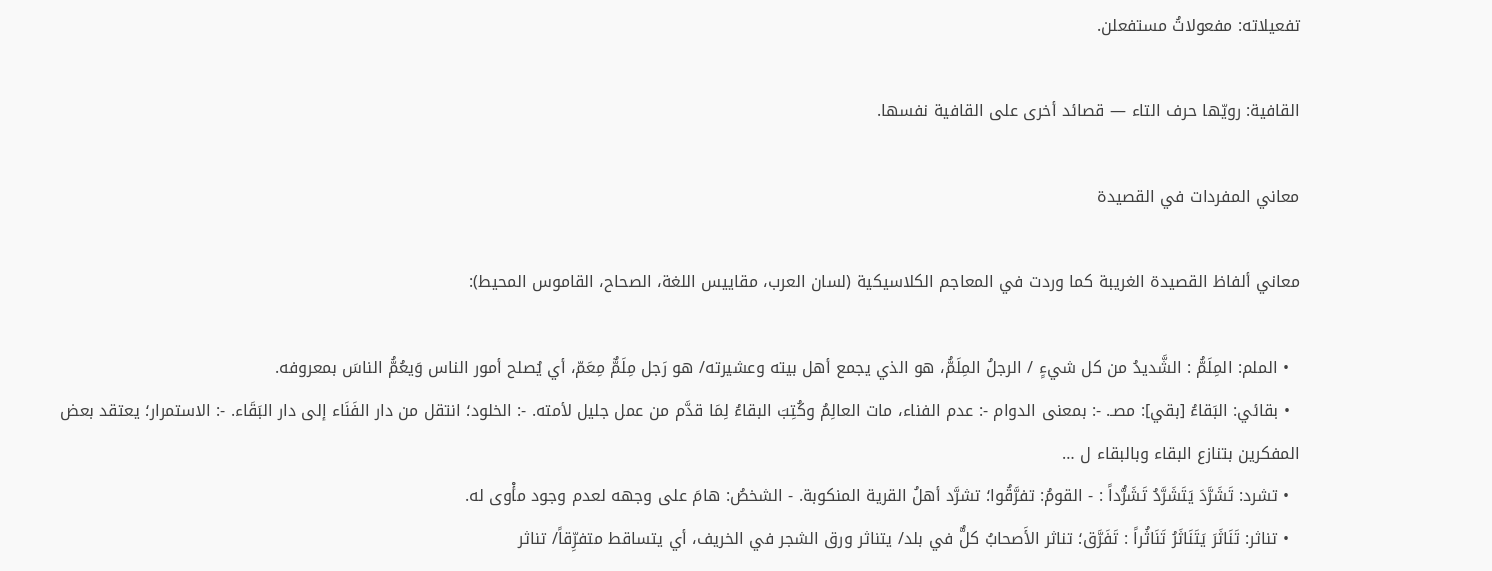تفعيلاته: مفعولاتُ مستفعلن.

القافية: رويّها حرف التاء — قصائد أخرى على القافية نفسها.

معاني المفردات في القصيدة

معاني ألفاظ القصيدة الغريبة كما وردت في المعاجم الكلاسيكية (لسان العرب، مقاييس اللغة، الصحاح، القاموس المحيط):

  • الملم: المِلَمُّ : الشَّديدُ من كل شيءٍ / الرجلُ المِلَمُّ، هو الذي يجمع أهل بيته وعشيرته/ هو رَجل مِلَمٌّ مِعَمّ، أي يُصلح أمور الناس وَيعُمُّ الناسَ بمعروفه.
  • بقائي: البَقاءُ [بقي]: مصـ. -: بمعنى الدوام -: عدم الفناء، مات العالِمُ وكُتِبَ البقاءُ لِمَا قدَّم من عمل جليل لأمته. -: الخلود؛ انتقل من دار الفَنَاء إلى دار البَقَاء. -: الاستمرار؛ يعتقد بعض المفكرين بتنازع البقاء وبالبقاء ل …
  • تشرد: تَشَرَّدَ يَتَشَرَّدُ تَشَرُّداً : - القومُ: تفرَّقُوا؛ تشرَّد أهلُ القرية المنكوبة. - الشخصُ: هامَ على وجهه لعدم وجود مأْوى له.
  • تناثر: تَنَاثَرَ يَتَنَاثَرُ تَنَاثُراً : تَفَرَّق؛ تناثر الأَصحابُ كلٌّ في بلد/ يتناثر ورق الشجر في الخريف، أي يتساقط متفرِّقاً/ تناثر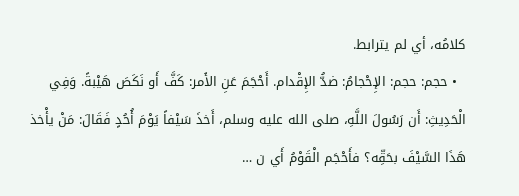كلامُه، أي لم يترابط.
  • حجم: حجم: الإِحْجامُ: ضدُّ الإِقْدام. أَحْجَمَ عَنِ الأَمر: كَفَّ أَو نَكَصَ هَيْبةً. وَفِي الْحَدِيثِ: أَن رَسُولَ اللَّهِ، صلى الله عليه وسلم، أَخذَ سَيْفاً يَوْمَ أُحُدٍ فَقَالَ: مَنْ يأْخذ هَذَا السَّيْفَ بحَقِّه؟ فأَحْجَم الْقَوْمُ أَي ن …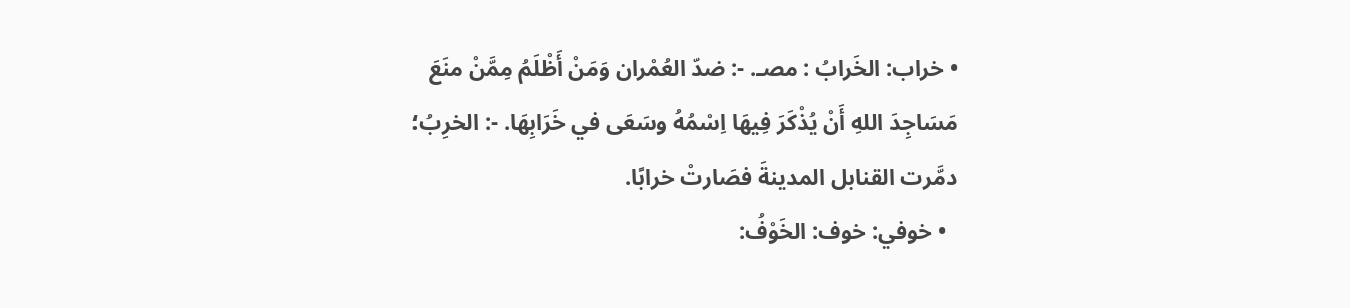• خراب: الخَرابُ : مصـ. -: ضدّ العُمْران وَمَنْ أَظْلَمُ مِمَّنْ منَعَ مَسَاجِدَ اللهِ أَنْ يُذْكَرَ فِيهَا اِسْمُهُ وسَعَى في خَرَابِهَا. -: الخرِبُ؛ دمَّرت القنابل المدينةَ فصَارتْ خرابًا.
  • خوفي: خوف: الخَوْفُ: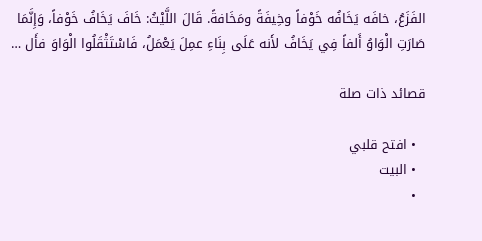الفَزَعُ، خافَه يَخَافُه خَوْفاً وخِيفَةً ومَخَافةً. قَالَ اللَّيْثُ: خَافَ يَخَافُ خَوْفاً، وَإِنَّمَا صَارَتِ الْوَاوُ أَلفاً فِي يَخَافُ لأَنه عَلَى بِنَاءِ عمِلَ يَعْمَلُ، فَاسْتَثْقَلُوا الْوَاوَ فأَل …

قصائد ذات صلة

  • افتح قلبي
  • البيت
  •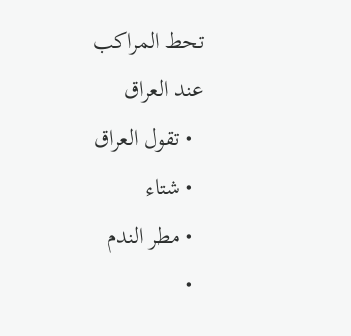تحط المراكب عند العراق
  • تقول العراق
  • شتاء
  • مطر الندم
  •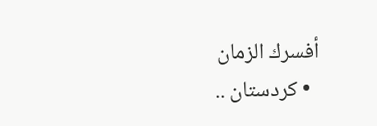أفسرك الزمان
  • كردستان ..